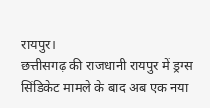रायपुर।
छत्तीसगढ़ की राजधानी रायपुर में ड्रग्स सिंडिकेट मामले के बाद अब एक नया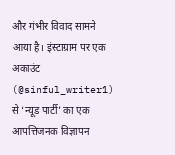और गंभीर विवाद सामने आया है। इंस्टाग्राम पर एक अकाउंट (@sinful_writer1) से ‘न्यूड पार्टी’ का एक आपत्तिजनक विज्ञापन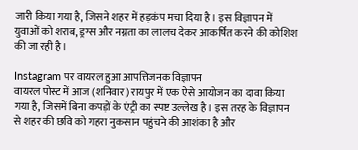जारी किया गया है, जिसने शहर में हड़कंप मचा दिया है। इस विज्ञापन में युवाओं को शराब, ड्रग्स और नग्नता का लालच देकर आकर्षित करने की कोशिश की जा रही है।

Instagram पर वायरल हुआ आपत्तिजनक विज्ञापन
वायरल पोस्ट में आज (शनिवार) रायपुर में एक ऐसे आयोजन का दावा किया गया है, जिसमें बिना कपड़ों के एंट्री का स्पष्ट उल्लेख है। इस तरह के विज्ञापन से शहर की छवि को गहरा नुकसान पहुंचने की आशंका है और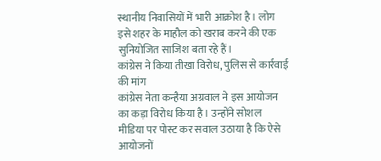स्थानीय निवासियों में भारी आक्रोश है। लोग इसे शहर के माहौल को खराब करने की एक सुनियोजित साजिश बता रहे हैं।
कांग्रेस ने किया तीखा विरोध, पुलिस से कार्रवाई की मांग
कांग्रेस नेता कन्हैया अग्रवाल ने इस आयोजन का कड़ा विरोध किया है। उन्होंने सोशल मीडिया पर पोस्ट कर सवाल उठाया है कि ऐसे आयोजनों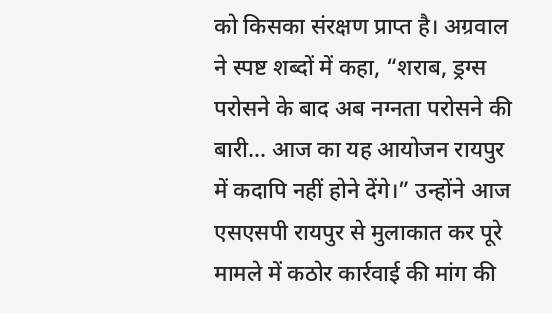को किसका संरक्षण प्राप्त है। अग्रवाल ने स्पष्ट शब्दों में कहा, “शराब, ड्रग्स परोसने के बाद अब नग्नता परोसने की बारी… आज का यह आयोजन रायपुर में कदापि नहीं होने देंगे।” उन्होंने आज एसएसपी रायपुर से मुलाकात कर पूरे मामले में कठोर कार्रवाई की मांग की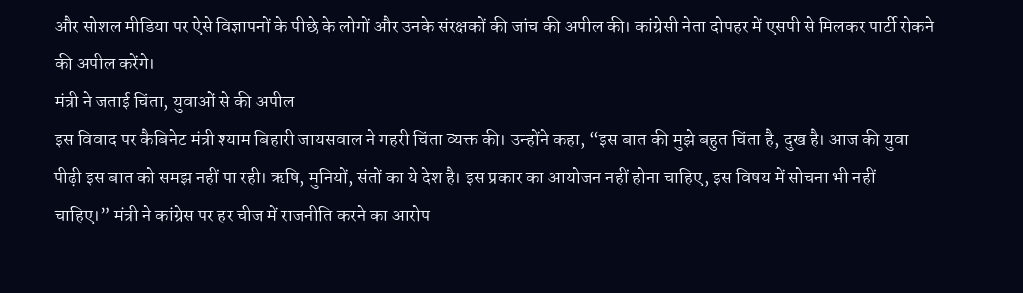और सोशल मीडिया पर ऐसे विज्ञापनों के पीछे के लोगों और उनके संरक्षकों की जांच की अपील की। कांग्रेसी नेता दोपहर में एसपी से मिलकर पार्टी रोकने की अपील करेंगे।
मंत्री ने जताई चिंता, युवाओं से की अपील
इस विवाद पर कैबिनेट मंत्री श्याम बिहारी जायसवाल ने गहरी चिंता व्यक्त की। उन्होंने कहा, “इस बात की मुझे बहुत चिंता है, दुख है। आज की युवा पीढ़ी इस बात को समझ नहीं पा रही। ऋषि, मुनियों, संतों का ये देश है। इस प्रकार का आयोजन नहीं होना चाहिए, इस विषय में सोचना भी नहीं चाहिए।” मंत्री ने कांग्रेस पर हर चीज में राजनीति करने का आरोप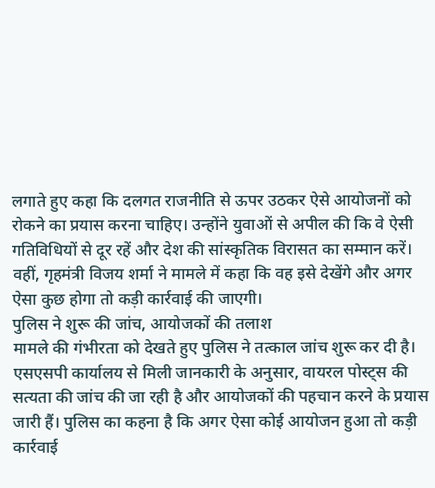लगाते हुए कहा कि दलगत राजनीति से ऊपर उठकर ऐसे आयोजनों को रोकने का प्रयास करना चाहिए। उन्होंने युवाओं से अपील की कि वे ऐसी गतिविधियों से दूर रहें और देश की सांस्कृतिक विरासत का सम्मान करें। वहीं, गृहमंत्री विजय शर्मा ने मामले में कहा कि वह इसे देखेंगे और अगर ऐसा कुछ होगा तो कड़ी कार्रवाई की जाएगी।
पुलिस ने शुरू की जांच, आयोजकों की तलाश
मामले की गंभीरता को देखते हुए पुलिस ने तत्काल जांच शुरू कर दी है। एसएसपी कार्यालय से मिली जानकारी के अनुसार, वायरल पोस्ट्स की सत्यता की जांच की जा रही है और आयोजकों की पहचान करने के प्रयास जारी हैं। पुलिस का कहना है कि अगर ऐसा कोई आयोजन हुआ तो कड़ी कार्रवाई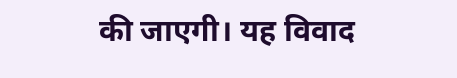की जाएगी। यह विवाद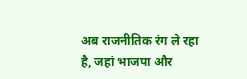अब राजनीतिक रंग ले रहा है, जहां भाजपा और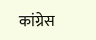कांग्रेस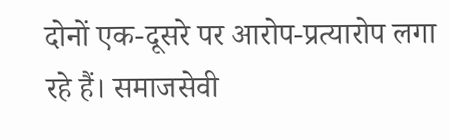दोनों एक-दूसरे पर आरोप-प्रत्यारोप लगा रहे हैं। समाजसेवी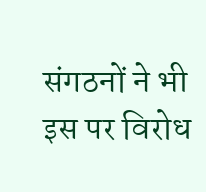संगठनों ने भी इस पर विरोध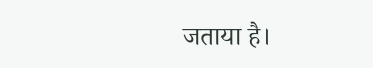जताया है।